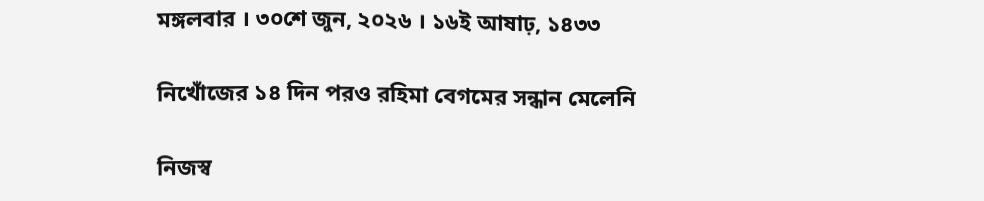মঙ্গলবার । ৩০শে জুন, ২০২৬ । ১৬ই আষাঢ়, ১৪৩৩

নিখোঁজের ১৪ দিন পরও রহিমা বেগমের সন্ধান মেলেনি

নিজস্ব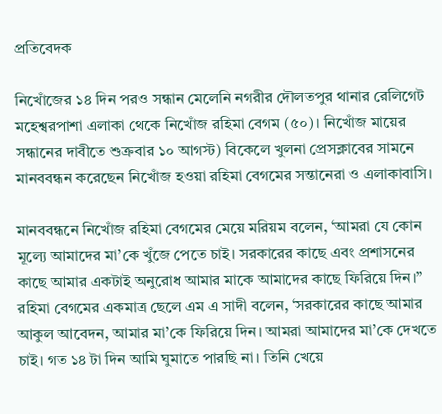প্রতিবেদক

নিখোঁজের ১৪ দিন পরও সন্ধান মেলেনি নগরীর দৌলতপুর থানার রেলিগেট মহেশ্বরপাশা এলাকা থেকে নিখোঁজ রহিমা বেগম (৫০)। নিখোঁজ মায়ের সন্ধানের দাবীতে শুক্রবার ১০ আগস্ট) বিকেলে খুলনা প্রেসক্লাবের সামনে মানববন্ধন করেছেন নিখোঁজ হওয়া রহিমা বেগমের সন্তানেরা ও এলাকাবাসি।

মানববন্ধনে নিখোঁজ রহিমা বেগমের মেয়ে মরিয়ম বলেন, ‘আমরা যে কোন মূল্যে আমাদের মা’কে খুঁজে পেতে চাই। সরকারের কাছে এবং প্রশাসনের কাছে আমার একটাই অনুরোধ আমার মাকে আমাদের কাছে ফিরিয়ে দিন।”
রহিমা বেগমের একমাত্র ছেলে এম এ সাদী বলেন, ‘সরকারের কাছে আমার আকুল আবেদন, আমার মা’কে ফিরিয়ে দিন। আমরা আমাদের মা’কে দেখতে চাই। গত ১৪ টা দিন আমি ঘুমাতে পারছি না। তিনি খেয়ে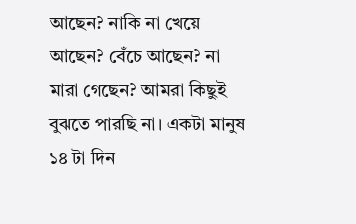আছেন? নাকি না খেয়ে আছেন? বেঁচে আছেন? না মারা গেছেন? আমরা কিছুই বুঝতে পারছি না। একটা মানুষ ১৪ টা দিন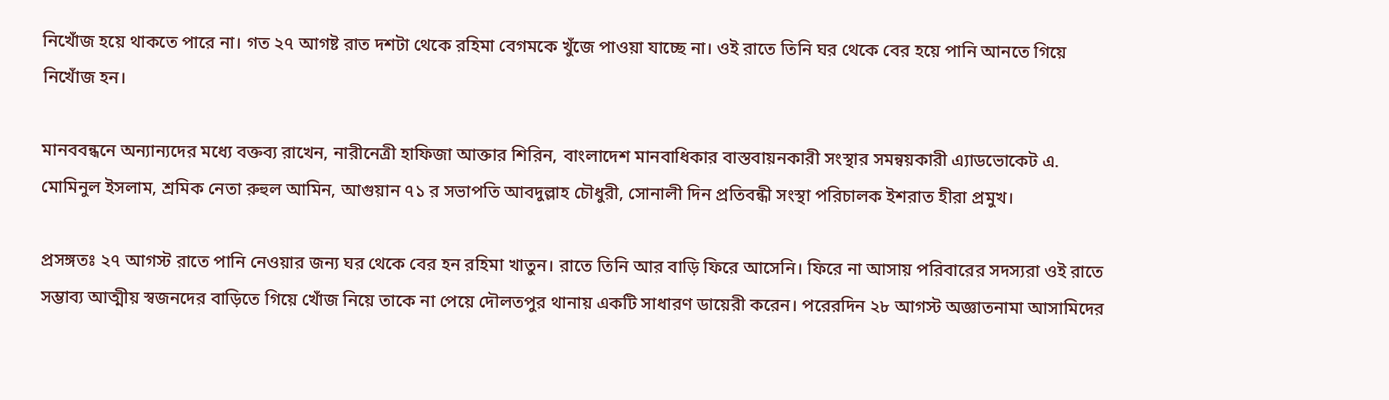নিখোঁজ হয়ে থাকতে পারে না। গত ২৭ আগষ্ট রাত দশটা থেকে রহিমা বেগমকে খুঁজে পাওয়া যাচ্ছে না। ওই রাতে তিনি ঘর থেকে বের হয়ে পানি আনতে গিয়ে নিখোঁজ হন।

মানববন্ধনে অন্যান্যদের মধ্যে বক্তব্য রাখেন, নারীনেত্রী হাফিজা আক্তার শিরিন, বাংলাদেশ মানবাধিকার বাস্তবায়নকারী সংস্থার সমন্বয়কারী এ্যাডভোকেট এ. মোমিনুল ইসলাম, শ্রমিক নেতা রুহুল আমিন, আগুয়ান ৭১ র সভাপতি আবদুল্লাহ চৌধুরী, সোনালী দিন প্রতিবন্ধী সংস্থা পরিচালক ইশরাত হীরা প্রমুখ।

প্রসঙ্গতঃ ২৭ আগস্ট রাতে পানি নেওয়ার জন্য ঘর থেকে বের হন রহিমা খাতুন। রাতে তিনি আর বাড়ি ফিরে আসেনি। ফিরে না আসায় পরিবারের সদস্যরা ওই রাতে সম্ভাব্য আত্মীয় স্বজনদের বাড়িতে গিয়ে খোঁজ নিয়ে তাকে না পেয়ে দৌলতপুর থানায় একটি সাধারণ ডায়েরী করেন। পরেরদিন ২৮ আগস্ট অজ্ঞাতনামা আসামিদের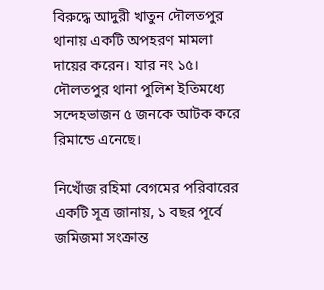বিরুদ্ধে আদুরী খাতুন দৌলতপুর থানায় একটি অপহরণ মামলা দায়ের করেন। যার নং ১৫। দৌলতপুর থানা পুলিশ ইতিমধ্যে সন্দেহভাজন ৫ জনকে আটক করে রিমান্ডে এনেছে।

নিখোঁজ রহিমা বেগমের পরিবারের একটি সূত্র জানায়, ১ বছর পূর্বে জমিজমা সংক্রান্ত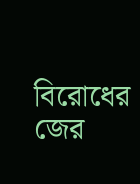বিরোধের জের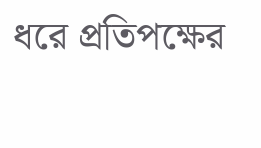ধরে প্রতিপক্ষের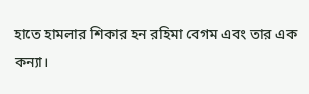হাতে হামলার শিকার হন রহিমা বেগম এবং তার এক কন্যা।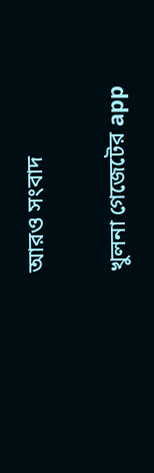আরও সংবাদ

খুলনা গেজেটের app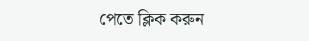পেতে ক্লিক করুন